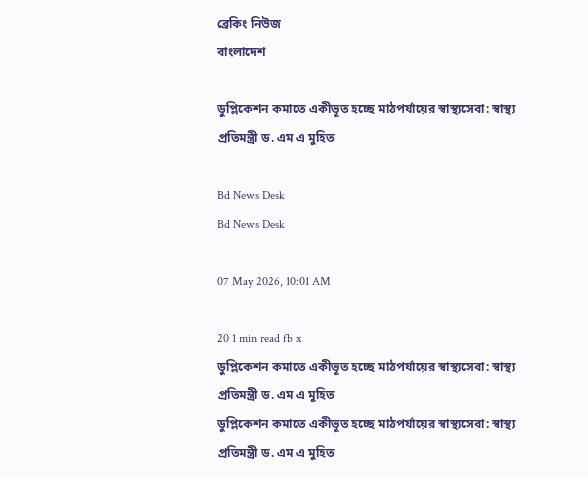ব্রেকিং নিউজ
বাংলাদেশ

ডুপ্লিকেশন কমাতে একীভূত হচ্ছে মাঠপর্যায়ের স্বাস্থ্যসেবা: স্বাস্থ্য প্রতিমন্ত্রী ড. এম এ মুহিত

Bd News Desk
Bd News Desk

07 May 2026, 10:01 AM

20 1 min read fb x
ডুপ্লিকেশন কমাতে একীভূত হচ্ছে মাঠপর্যায়ের স্বাস্থ্যসেবা: স্বাস্থ্য প্রতিমন্ত্রী ড. এম এ মুহিত
ডুপ্লিকেশন কমাতে একীভূত হচ্ছে মাঠপর্যায়ের স্বাস্থ্যসেবা: স্বাস্থ্য প্রতিমন্ত্রী ড. এম এ মুহিত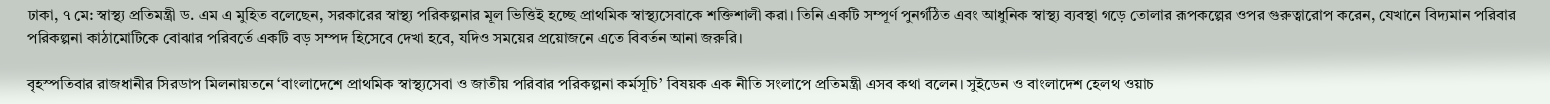ঢাকা, ৭ মে: স্বাস্থ্য প্রতিমন্ত্রী ড. এম এ মুহিত বলেছেন, সরকারের স্বাস্থ্য পরিকল্পনার মূল ভিত্তিই হচ্ছে প্রাথমিক স্বাস্থ্যসেবাকে শক্তিশালী করা। তিনি একটি সম্পূর্ণ পুনর্গঠিত এবং আধুনিক স্বাস্থ্য ব্যবস্থা গড়ে তোলার রূপকল্পের ওপর গুরুত্বারোপ করেন, যেখানে বিদ্যমান পরিবার পরিকল্পনা কাঠামোটিকে বোঝার পরিবর্তে একটি বড় সম্পদ হিসেবে দেখা হবে, যদিও সময়ের প্রয়োজনে এতে বিবর্তন আনা জরুরি।

বৃহস্পতিবার রাজধানীর সিরডাপ মিলনায়তনে ‘বাংলাদেশে প্রাথমিক স্বাস্থ্যসেবা ও জাতীয় পরিবার পরিকল্পনা কর্মসূচি’ বিষয়ক এক নীতি সংলাপে প্রতিমন্ত্রী এসব কথা বলেন। সুইডেন ও বাংলাদেশ হেলথ ওয়াচ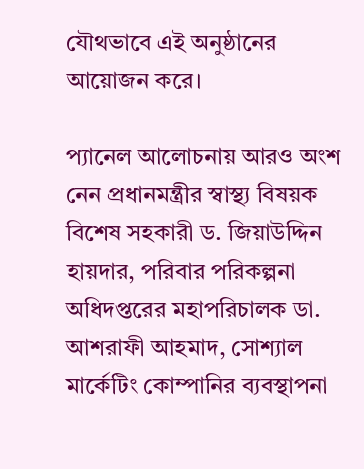যৌথভাবে এই অনুষ্ঠানের আয়োজন করে।

প্যানেল আলোচনায় আরও অংশ নেন প্রধানমন্ত্রীর স্বাস্থ্য বিষয়ক বিশেষ সহকারী ড. জিয়াউদ্দিন হায়দার, পরিবার পরিকল্পনা অধিদপ্তরের মহাপরিচালক ডা. আশরাফী আহমাদ, সোশ্যাল মার্কেটিং কোম্পানির ব্যবস্থাপনা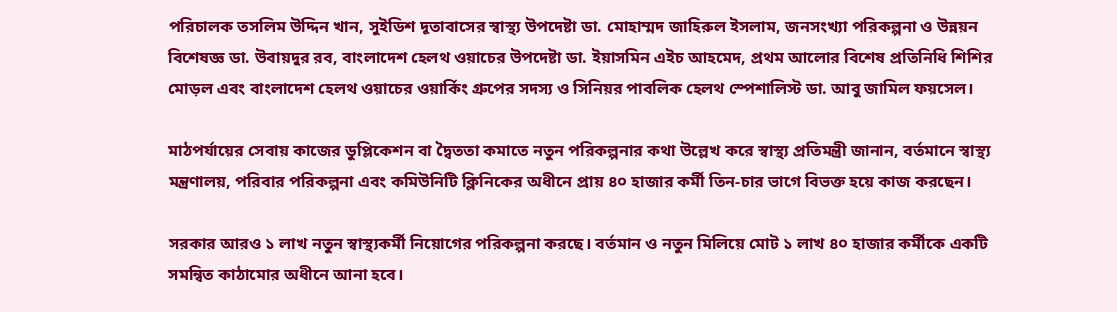পরিচালক তসলিম উদ্দিন খান, সুইডিশ দূতাবাসের স্বাস্থ্য উপদেষ্টা ডা. মোহাম্মদ জাহিরুল ইসলাম, জনসংখ্যা পরিকল্পনা ও উন্নয়ন বিশেষজ্ঞ ডা. উবায়দুর রব, বাংলাদেশ হেলথ ওয়াচের উপদেষ্টা ডা. ইয়াসমিন এইচ আহমেদ, প্রথম আলোর বিশেষ প্রতিনিধি শিশির মোড়ল এবং বাংলাদেশ হেলথ ওয়াচের ওয়ার্কিং গ্রুপের সদস্য ও সিনিয়র পাবলিক হেলথ স্পেশালিস্ট ডা. আবু জামিল ফয়সেল।

মাঠপর্যায়ের সেবায় কাজের ডুপ্লিকেশন বা দ্বৈততা কমাতে নতুন পরিকল্পনার কথা উল্লেখ করে স্বাস্থ্য প্রতিমন্ত্রী জানান, বর্তমানে স্বাস্থ্য মন্ত্রণালয়, পরিবার পরিকল্পনা এবং কমিউনিটি ক্লিনিকের অধীনে প্রায় ৪০ হাজার কর্মী তিন-চার ভাগে বিভক্ত হয়ে কাজ করছেন।

সরকার আরও ১ লাখ নতুন স্বাস্থ্যকর্মী নিয়োগের পরিকল্পনা করছে। বর্তমান ও নতুন মিলিয়ে মোট ১ লাখ ৪০ হাজার কর্মীকে একটি সমন্বিত কাঠামোর অধীনে আনা হবে।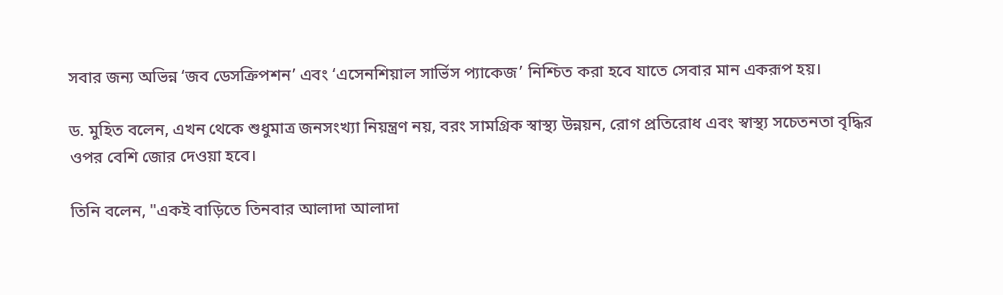সবার জন্য অভিন্ন ‘জব ডেসক্রিপশন’ এবং ‘এসেনশিয়াল সার্ভিস প্যাকেজ’ নিশ্চিত করা হবে যাতে সেবার মান একরূপ হয়।

ড. মুহিত বলেন, এখন থেকে শুধুমাত্র জনসংখ্যা নিয়ন্ত্রণ নয়, বরং সামগ্রিক স্বাস্থ্য উন্নয়ন, রোগ প্রতিরোধ এবং স্বাস্থ্য সচেতনতা বৃদ্ধির ওপর বেশি জোর দেওয়া হবে।

তিনি বলেন, "একই বাড়িতে তিনবার আলাদা আলাদা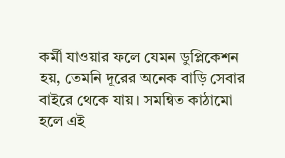কর্মী যাওয়ার ফলে যেমন ডুপ্লিকেশন হয়, তেমনি দূরের অনেক বাড়ি সেবার বাইরে থেকে যায়। সমন্বিত কাঠামো হলে এই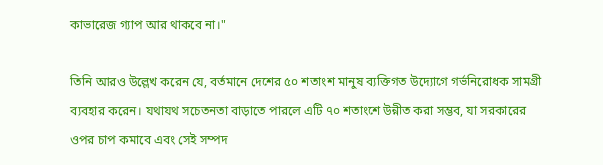কাভারেজ গ্যাপ আর থাকবে না।"

তিনি আরও উল্লেখ করেন যে, বর্তমানে দেশের ৫০ শতাংশ মানুষ ব্যক্তিগত উদ্যোগে গর্ভনিরোধক সামগ্রী ব্যবহার করেন। যথাযথ সচেতনতা বাড়াতে পারলে এটি ৭০ শতাংশে উন্নীত করা সম্ভব, যা সরকারের ওপর চাপ কমাবে এবং সেই সম্পদ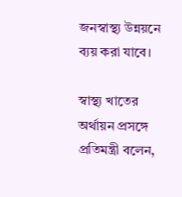জনস্বাস্থ্য উন্নয়নে ব্যয় করা যাবে।

স্বাস্থ্য খাতের অর্থায়ন প্রসঙ্গে প্রতিমন্ত্রী বলেন,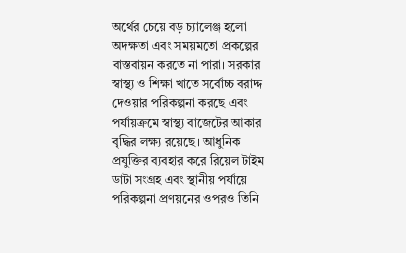অর্থের চেয়ে বড় চ্যালেঞ্জ হলো অদক্ষতা এবং সময়মতো প্রকল্পের বাস্তবায়ন করতে না পারা। সরকার স্বাস্থ্য ও শিক্ষা খাতে সর্বোচ্চ বরাদ্দ দেওয়ার পরিকল্পনা করছে এবং পর্যায়ক্রমে স্বাস্থ্য বাজেটের আকার বৃদ্ধির লক্ষ্য রয়েছে। আধুনিক প্রযুক্তির ব্যবহার করে রিয়েল টাইম ডাটা সংগ্রহ এবং স্থানীয় পর্যায়ে পরিকল্পনা প্রণয়নের ওপরও তিনি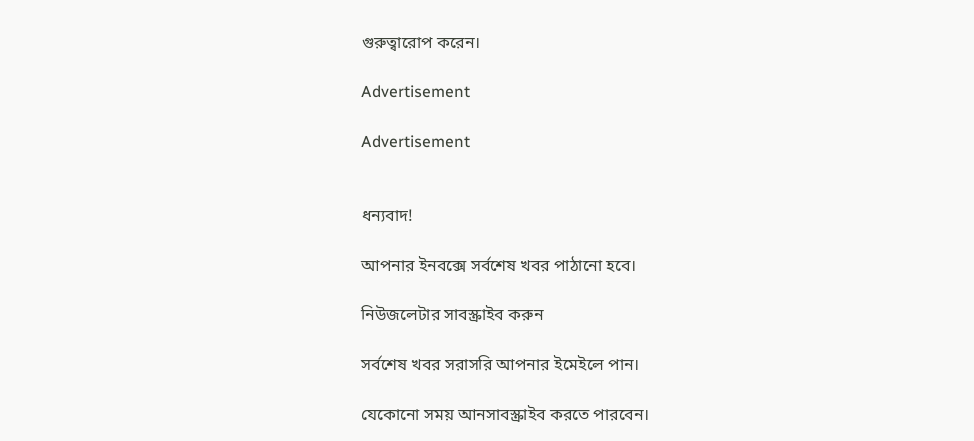গুরুত্বারোপ করেন।

Advertisement

Advertisement


ধন্যবাদ!

আপনার ইনবক্সে সর্বশেষ খবর পাঠানো হবে।

নিউজলেটার সাবস্ক্রাইব করুন

সর্বশেষ খবর সরাসরি আপনার ইমেইলে পান।

যেকোনো সময় আনসাবস্ক্রাইব করতে পারবেন।